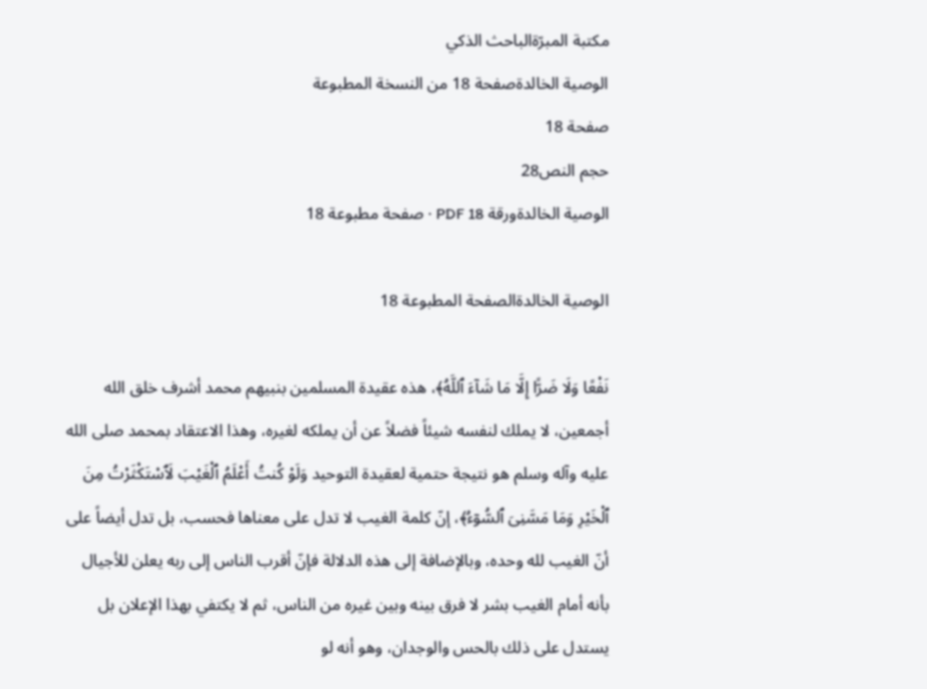مكتبة المبرّةالباحث الذكي
الوصية الخالدةصفحة 18 من النسخة المطبوعة
صفحة 18
حجم النص28
الوصية الخالدةورقة PDF 18 · صفحة مطبوعة 18

الوصية الخالدةالصفحة المطبوعة 18

نَفْعًا وَلَا ضَرًّا إِلَّا مَا شَآءَ ٱللَّهُ﴾، هذه عقيدة المسلمين بنبيهم محمد أشرف خلق الله أجمعين، لا يملك لنفسه شيئاً فضلاً عن أن يملكه لغيره، وهذا الاعتقاد بمحمد صلى الله عليه وآله وسلم هو نتيجة حتمية لعقيدة التوحيد وَلَوْ كُنتُ أَعْلَمُ ٱلْغَيْبَ لَٱسْتَكْثَرْتُ مِنَ ٱلْخَيْرِ وَمَا مَسَّنِىَ ٱلسُّوٓءُ﴾، إنّ كلمة الغيب لا تدل على معناها فحسب، بل تدل أيضاً على أنّ الغيب لله وحده، وبالإضافة إلى هذه الدلالة فإنّ أقرب الناس إلى ربه يعلن للأجيال بأنه أمام الغيب بشر لا فرق بينه وبين غيره من الناس، ثم لا يكتفي بهذا الإعلان بل يستدل على ذلك بالحس والوجدان، وهو أنه لو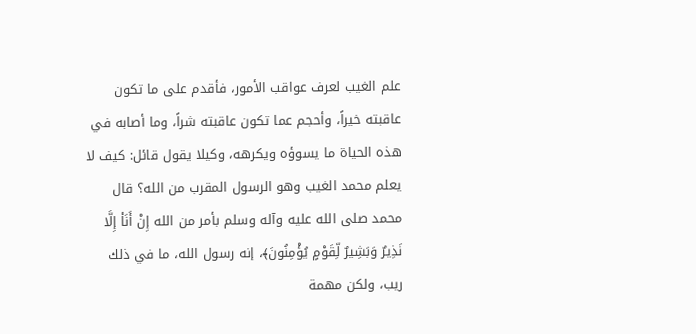علم الغيب لعرف عواقب الأمور، فأقدم على ما تكون عاقبته خيراً، وأحجم عما تكون عاقبته شراً، وما أصابه في هذه الحياة ما يسوؤه ويكرهه، وكيلا يقول قائل: كيف لا يعلم محمد الغيب وهو الرسول المقرب من الله؟ قال محمد صلى الله عليه وآله وسلم بأمر من الله إِنْ أَنَا۠ إِلَّا نَذِيرٌ وَبَشِيرٌ لِّقَوْمٍ يُؤْمِنُونَ﴾، إنه رسول الله، ما في ذلك ريب، ولكن مهمة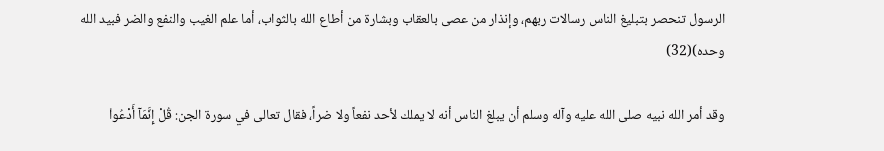الرسول تنحصر بتبليغ الناس رسالات ربهم، وإنذار من عصى بالعقاب وبشارة من أطاع الله بالثواب، أما علم الغيب والنفع والضر فبيد الله وحده)(32)

وقد أمر الله نبيه صلى الله عليه وآله وسلم أن يبلغ الناس أنه لا يملك لأحد نفعاً ولا ضراً، فقال تعالى في سورة الجن: قُلْ إِنَّمَآ أَدْعُوا۟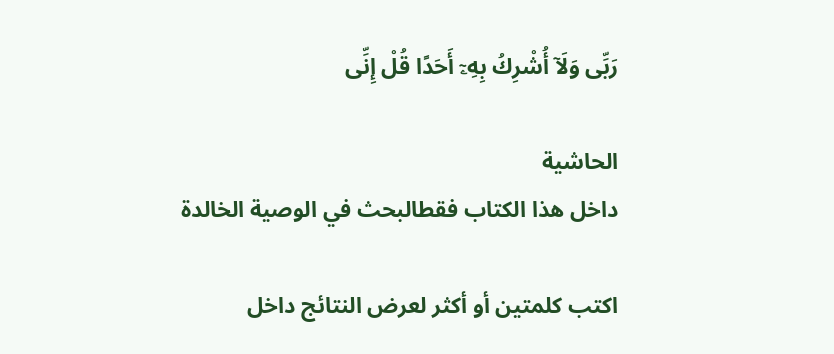رَبِّى وَلَآ أُشْرِكُ بِهِۦٓ أَحَدًا قُلْ إِنِّى

الحاشية
داخل هذا الكتاب فقطالبحث في الوصية الخالدة

اكتب كلمتين أو أكثر لعرض النتائج داخل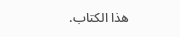هذا الكتاب.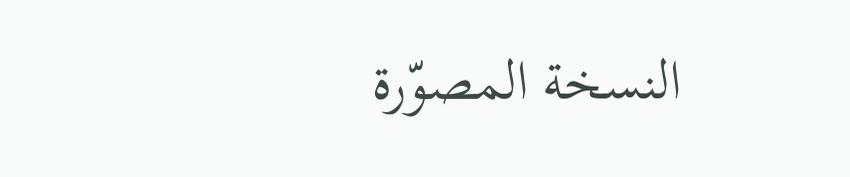النسخة المصوّرة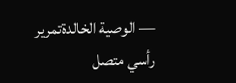— الوصية الخالدةتمرير رأسي متصل